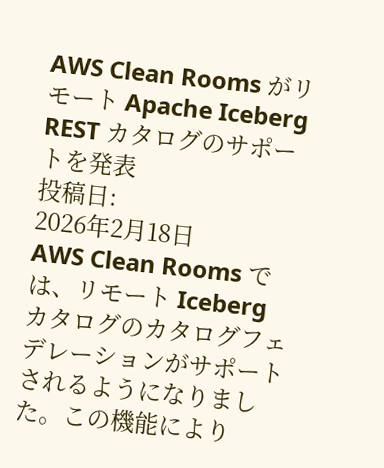AWS Clean Rooms がリモート Apache Iceberg REST カタログのサポートを発表
投稿日:
2026年2月18日
AWS Clean Rooms では、リモート Iceberg カタログのカタログフェデレーションがサポートされるようになりました。この機能により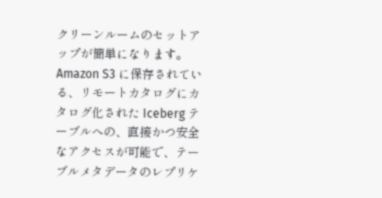クリーンルームのセットアップが簡単になります。Amazon S3 に保存されている、リモートカタログにカタログ化された Iceberg テーブルへの、直接かつ安全なアクセスが可能で、テーブルメタデータのレプリケ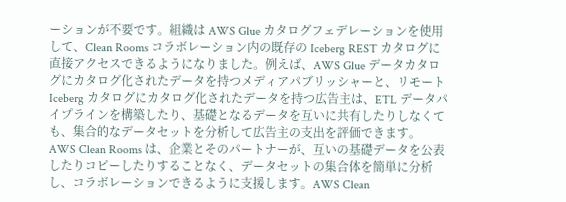ーションが不要です。組織は AWS Glue カタログフェデレーションを使用して、Clean Rooms コラボレーション内の既存の Iceberg REST カタログに直接アクセスできるようになりました。例えば、AWS Glue データカタログにカタログ化されたデータを持つメディアパブリッシャーと、リモート Iceberg カタログにカタログ化されたデータを持つ広告主は、ETL データパイプラインを構築したり、基礎となるデータを互いに共有したりしなくても、集合的なデータセットを分析して広告主の支出を評価できます。
AWS Clean Rooms は、企業とそのパートナーが、互いの基礎データを公表したりコピーしたりすることなく、データセットの集合体を簡単に分析し、コラボレーションできるように支援します。AWS Clean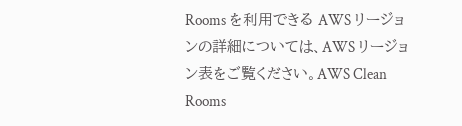Rooms を利用できる AWS リージョンの詳細については、AWS リージョン表をご覧ください。AWS Clean Rooms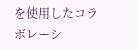を使用したコラボレーシ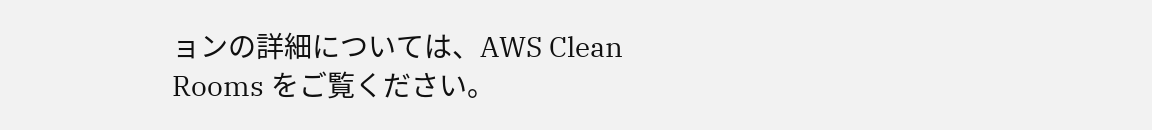ョンの詳細については、AWS Clean Rooms をご覧ください。